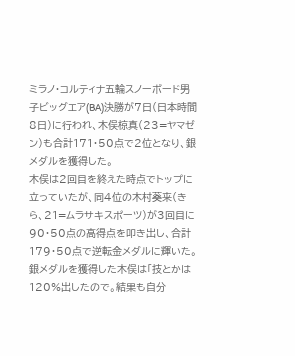ミラノ・コルティナ五輪スノーボード男子ビッグエア(BA)決勝が7日(日本時間8日)に行われ、木俣椋真(23=ヤマゼン)も合計171・50点で2位となり、銀メダルを獲得した。
木俣は2回目を終えた時点でトップに立っていたが、同4位の木村葵来(きら、21=ムラサキスポーツ)が3回目に90・50点の高得点を叩き出し、合計179・50点で逆転金メダルに輝いた。
銀メダルを獲得した木俣は「技とかは120%出したので。結果も自分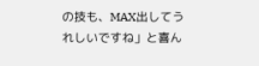の技も、MAX出してうれしいですね」と喜ん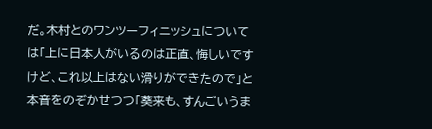だ。木村とのワンツーフィニッシュについては「上に日本人がいるのは正直、悔しいですけど、これ以上はない滑りができたので」と本音をのぞかせつつ「葵来も、すんごいうま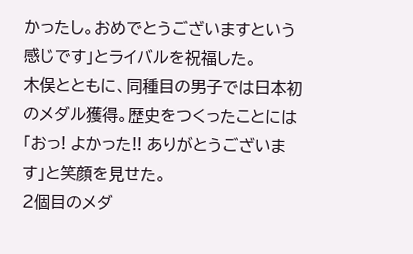かったし。おめでとうございますという感じです」とライバルを祝福した。
木俣とともに、同種目の男子では日本初のメダル獲得。歴史をつくったことには「おっ! よかった!! ありがとうございます」と笑顔を見せた。
2個目のメダ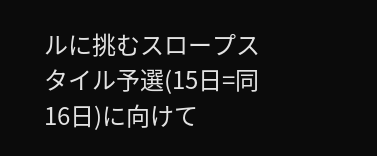ルに挑むスロープスタイル予選(15日=同16日)に向けて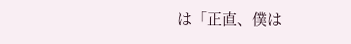は「正直、僕は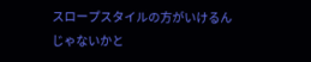スロープスタイルの方がいけるんじゃないかと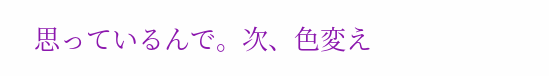思っているんで。次、色変え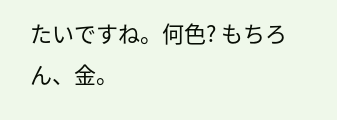たいですね。何色? もちろん、金。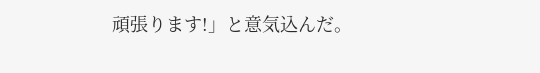頑張ります!」と意気込んだ。